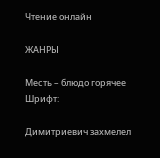Чтение онлайн

ЖАНРЫ

Месть – блюдо горячее
Шрифт:

Димитриевич захмелел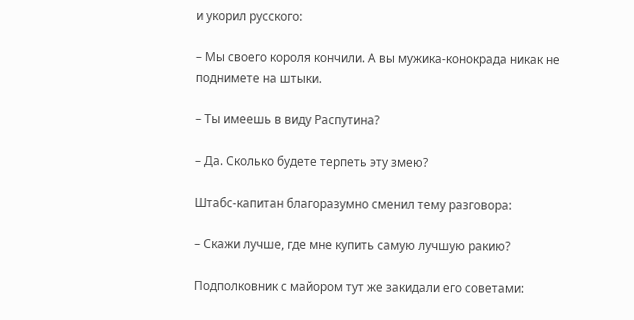и укорил русского:

– Мы своего короля кончили. А вы мужика-конокрада никак не поднимете на штыки.

– Ты имеешь в виду Распутина?

– Да. Сколько будете терпеть эту змею?

Штабс-капитан благоразумно сменил тему разговора:

– Скажи лучше, где мне купить самую лучшую ракию?

Подполковник с майором тут же закидали его советами: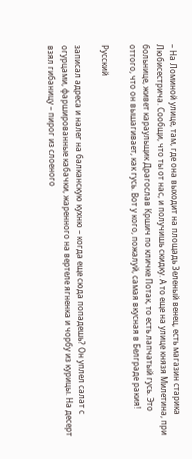– На Ломиной улице, там, где она выходит на площадь Зеленый венец, есть магазин старика Любисестрича. Сообщи, что ты от нас, и получишь скидку. А то еще на улице князя Милетина, при больнице, живет караульщик Драгослав Кршич по кличке Потак, то есть лапчатый гусь. Это оттого, что он вышагивает, как гусь. Вот у кого, пожалуй, самая вкусная в Белграде ракия!

Русский

записал адреса и налег на балканскую кухню – когда еще сюда попадешь? Он уплел салат с огурцами, фаршированные кабачки, жаренного на вертеле ягненка и чорбу из курицы. На десерт взял гибаницу – пирог из слоеного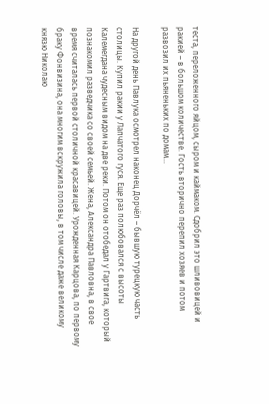теста, переложенного яйцом, сыром и каймаком. Сдобрил это шливовицей и ракией – в большом количестве. Гость вторично перепил хозяев и потом развозил их пьяненьких по домам…

На другой день Павлука осмотрел наконец Дорчёл – бывшую турецкую часть столицы. Купил ракии у Лапчатого гуся. Еще раз полюбовался с высоты Калемегдана чудесным видом на две реки. Потом он отобедал у Гартвига, который познакомил разведчика со своей семьей. Жена, Александра Павловна, в свое время считалась первой столичной красавицей. Урожденная Карцова, по первому браку Фонвизина, она многим вскружила головы, в том числе даже великому князю Николаю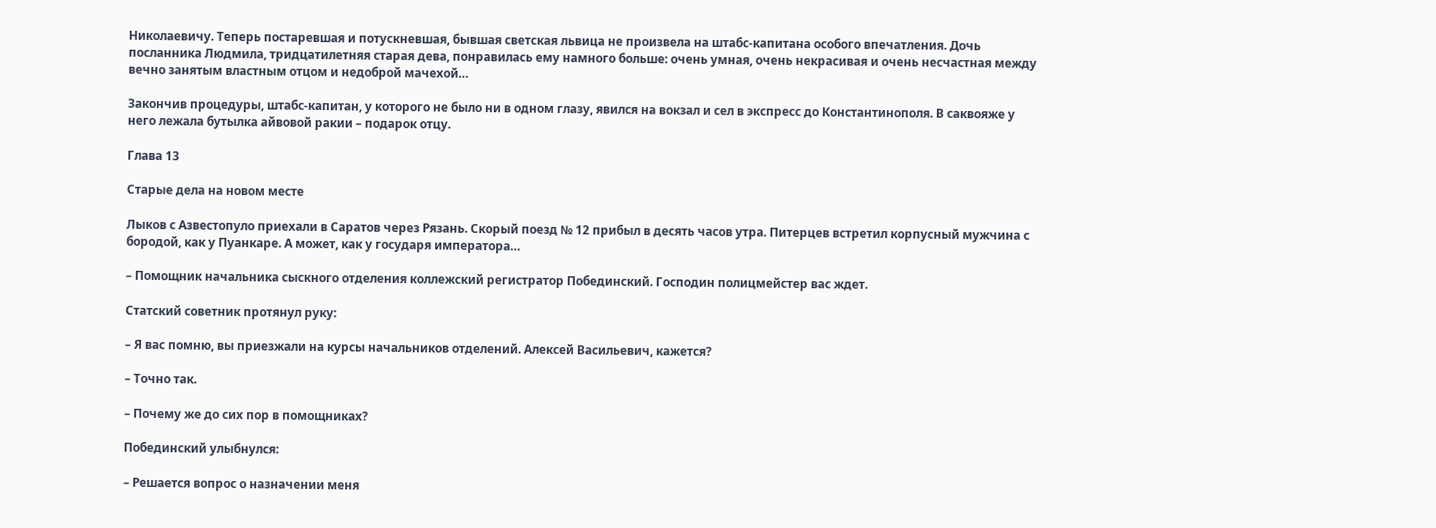Николаевичу. Теперь постаревшая и потускневшая, бывшая светская львица не произвела на штабс-капитана особого впечатления. Дочь посланника Людмила, тридцатилетняя старая дева, понравилась ему намного больше: очень умная, очень некрасивая и очень несчастная между вечно занятым властным отцом и недоброй мачехой…

Закончив процедуры, штабс-капитан, у которого не было ни в одном глазу, явился на вокзал и сел в экспресс до Константинополя. В саквояже у него лежала бутылка айвовой ракии – подарок отцу.

Глава 13

Старые дела на новом месте

Лыков с Азвестопуло приехали в Саратов через Рязань. Скорый поезд № 12 прибыл в десять часов утра. Питерцев встретил корпусный мужчина с бородой, как у Пуанкаре. А может, как у государя императора…

– Помощник начальника сыскного отделения коллежский регистратор Побединский. Господин полицмейстер вас ждет.

Статский советник протянул руку:

– Я вас помню, вы приезжали на курсы начальников отделений. Алексей Васильевич, кажется?

– Точно так.

– Почему же до сих пор в помощниках?

Побединский улыбнулся:

– Решается вопрос о назначении меня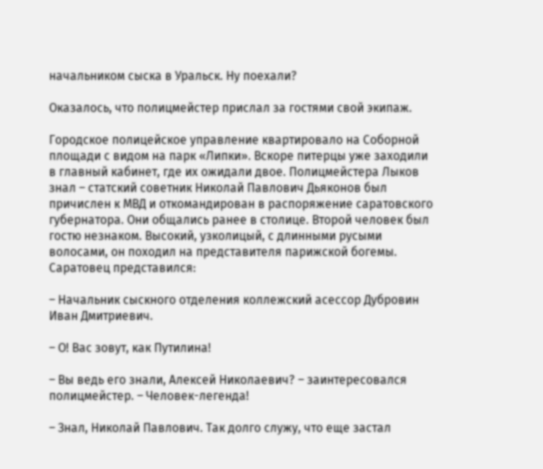начальником сыска в Уральск. Ну поехали?

Оказалось, что полицмейстер прислал за гостями свой экипаж.

Городское полицейское управление квартировало на Соборной площади с видом на парк «Липки». Вскоре питерцы уже заходили в главный кабинет, где их ожидали двое. Полицмейстера Лыков знал – статский советник Николай Павлович Дьяконов был причислен к МВД и откомандирован в распоряжение саратовского губернатора. Они общались ранее в столице. Второй человек был гостю незнаком. Высокий, узколицый, с длинными русыми волосами, он походил на представителя парижской богемы. Саратовец представился:

– Начальник сыскного отделения коллежский асессор Дубровин Иван Дмитриевич.

– О! Вас зовут, как Путилина!

– Вы ведь его знали, Алексей Николаевич? – заинтересовался полицмейстер. – Человек-легенда!

– Знал, Николай Павлович. Так долго служу, что еще застал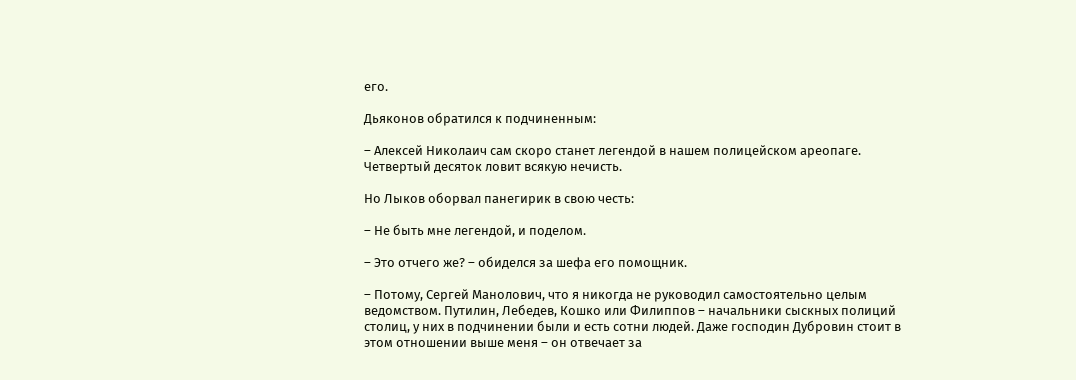его.

Дьяконов обратился к подчиненным:

– Алексей Николаич сам скоро станет легендой в нашем полицейском ареопаге. Четвертый десяток ловит всякую нечисть.

Но Лыков оборвал панегирик в свою честь:

– Не быть мне легендой, и поделом.

– Это отчего же? – обиделся за шефа его помощник.

– Потому, Сергей Манолович, что я никогда не руководил самостоятельно целым ведомством. Путилин, Лебедев, Кошко или Филиппов – начальники сыскных полиций столиц, у них в подчинении были и есть сотни людей. Даже господин Дубровин стоит в этом отношении выше меня – он отвечает за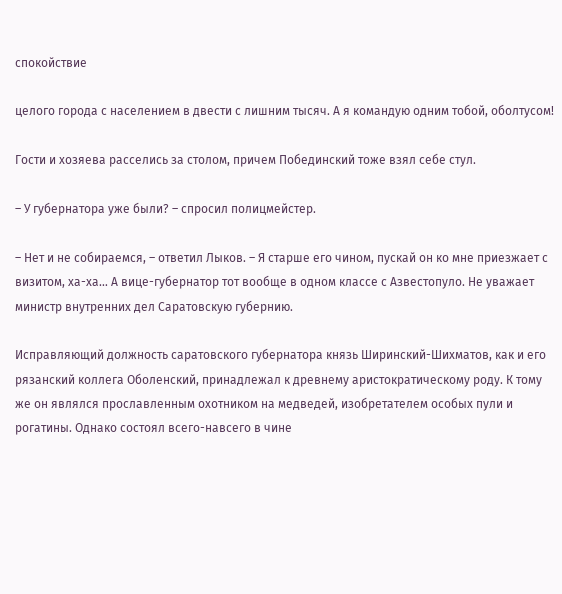спокойствие

целого города с населением в двести с лишним тысяч. А я командую одним тобой, оболтусом!

Гости и хозяева расселись за столом, причем Побединский тоже взял себе стул.

– У губернатора уже были? – спросил полицмейстер.

– Нет и не собираемся, – ответил Лыков. – Я старше его чином, пускай он ко мне приезжает с визитом, ха-ха… А вице-губернатор тот вообще в одном классе с Азвестопуло. Не уважает министр внутренних дел Саратовскую губернию.

Исправляющий должность саратовского губернатора князь Ширинский-Шихматов, как и его рязанский коллега Оболенский, принадлежал к древнему аристократическому роду. К тому же он являлся прославленным охотником на медведей, изобретателем особых пули и рогатины. Однако состоял всего-навсего в чине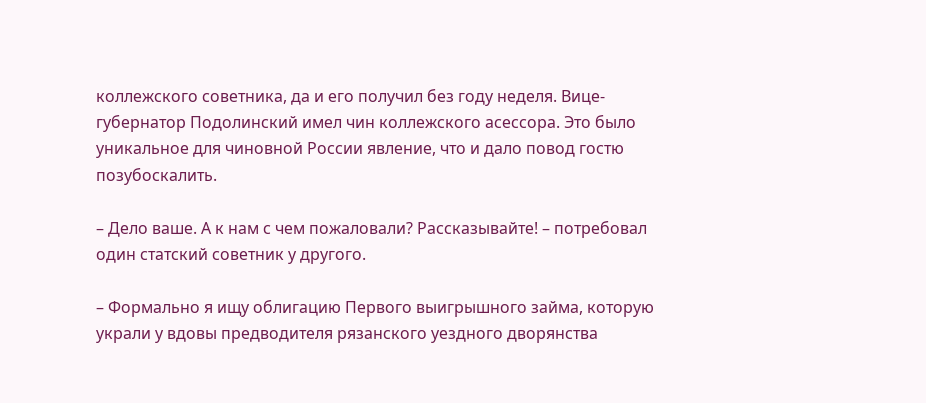коллежского советника, да и его получил без году неделя. Вице-губернатор Подолинский имел чин коллежского асессора. Это было уникальное для чиновной России явление, что и дало повод гостю позубоскалить.

– Дело ваше. А к нам с чем пожаловали? Рассказывайте! – потребовал один статский советник у другого.

– Формально я ищу облигацию Первого выигрышного займа, которую украли у вдовы предводителя рязанского уездного дворянства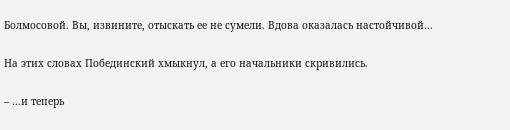Болмосовой. Вы, извините, отыскать ее не сумели. Вдова оказалась настойчивой…

На этих словах Побединский хмыкнул, а его начальники скривились.

– …и теперь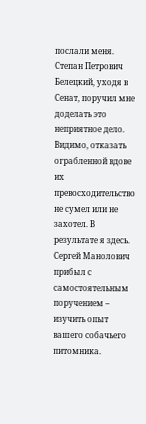послали меня. Степан Петрович Белецкий, уходя в Сенат, поручил мне доделать это неприятное дело. Видимо, отказать ограбленной вдове их превосходительство не сумел или не захотел. В результате я здесь. Сергей Манолович прибыл с самостоятельным поручением – изучить опыт вашего собачьего питомника.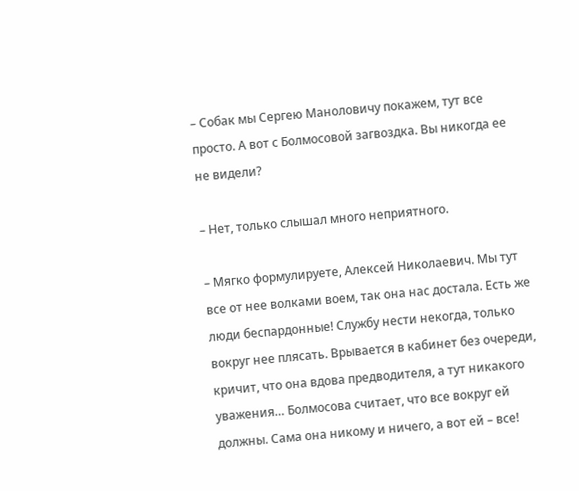– Собак мы Сергею Маноловичу покажем, тут все просто. А вот с Болмосовой загвоздка. Вы никогда ее не видели?

– Нет, только слышал много неприятного.

– Мягко формулируете, Алексей Николаевич. Мы тут все от нее волками воем, так она нас достала. Есть же люди беспардонные! Службу нести некогда, только вокруг нее плясать. Врывается в кабинет без очереди, кричит, что она вдова предводителя, а тут никакого уважения… Болмосова считает, что все вокруг ей должны. Сама она никому и ничего, а вот ей – все!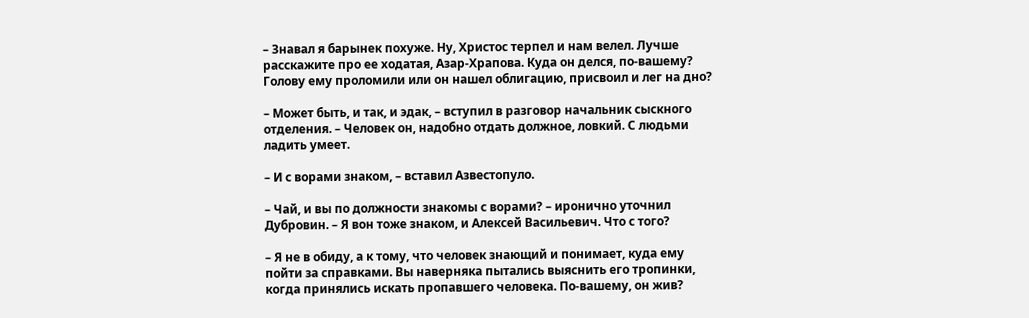– Знавал я барынек похуже. Ну, Христос терпел и нам велел. Лучше расскажите про ее ходатая, Азар-Храпова. Куда он делся, по-вашему? Голову ему проломили или он нашел облигацию, присвоил и лег на дно?

– Может быть, и так, и эдак, – вступил в разговор начальник сыскного отделения. – Человек он, надобно отдать должное, ловкий. С людьми ладить умеет.

– И с ворами знаком, – вставил Азвестопуло.

– Чай, и вы по должности знакомы с ворами? – иронично уточнил Дубровин. – Я вон тоже знаком, и Алексей Васильевич. Что с того?

– Я не в обиду, а к тому, что человек знающий и понимает, куда ему пойти за справками. Вы наверняка пытались выяснить его тропинки, когда принялись искать пропавшего человека. По-вашему, он жив?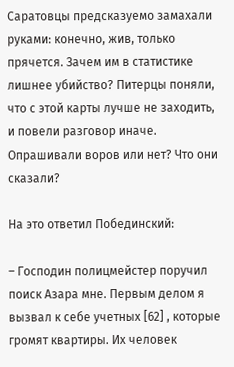Саратовцы предсказуемо замахали руками: конечно, жив, только прячется. Зачем им в статистике лишнее убийство? Питерцы поняли, что с этой карты лучше не заходить, и повели разговор иначе. Опрашивали воров или нет? Что они сказали?

На это ответил Побединский:

– Господин полицмейстер поручил поиск Азара мне. Первым делом я вызвал к себе учетных [62] , которые громят квартиры. Их человек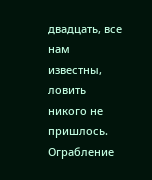двадцать, все нам известны, ловить никого не пришлось. Ограбление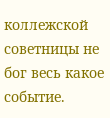коллежской советницы не бог весь какое событие.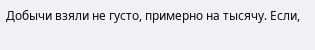Добычи взяли не густо, примерно на тысячу. Если,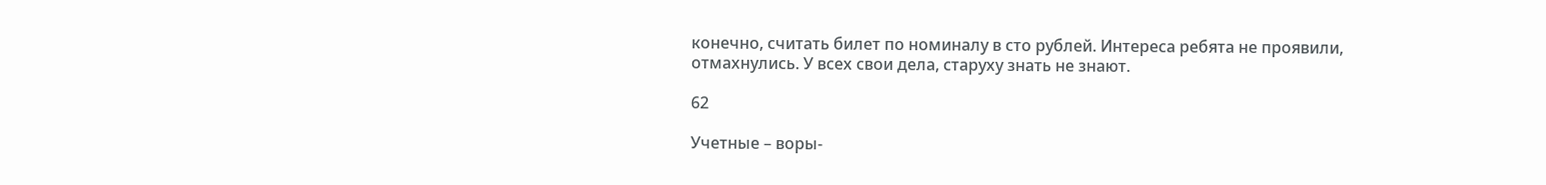конечно, считать билет по номиналу в сто рублей. Интереса ребята не проявили, отмахнулись. У всех свои дела, старуху знать не знают.

62

Учетные – воры-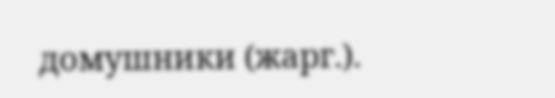домушники (жарг.).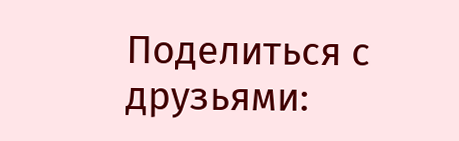Поделиться с друзьями: